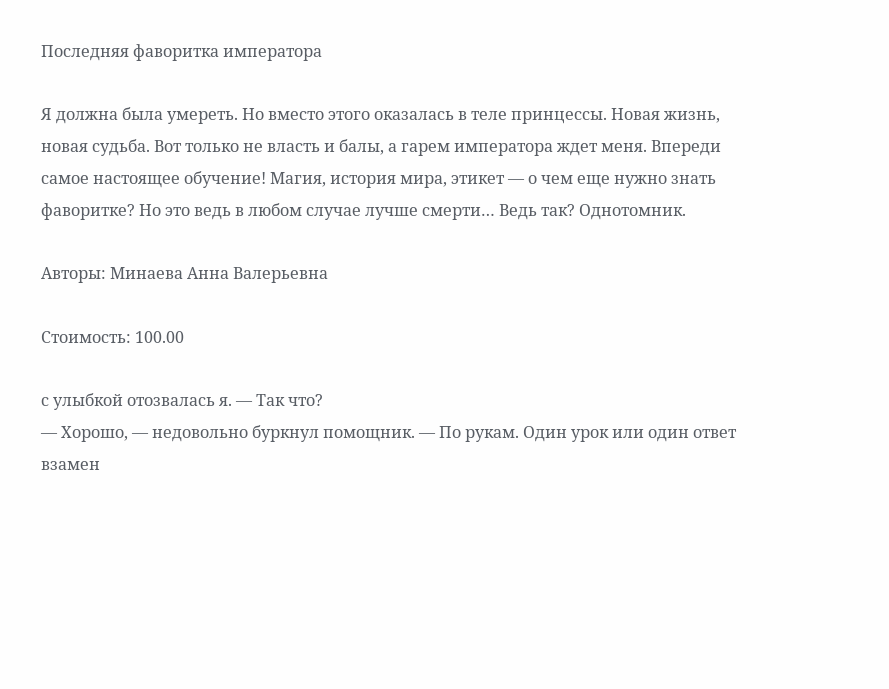Последняя фаворитка императора

Я должна была умереть. Но вместо этого оказалась в теле принцессы. Новая жизнь, новая судьба. Вот только не власть и балы, а гарем императора ждет меня. Впереди самое настоящее обучение! Магия, история мира, этикет — о чем еще нужно знать фаворитке? Но это ведь в любом случае лучше смерти… Ведь так? Однотомник.

Авторы: Минаева Анна Валерьевна

Стоимость: 100.00

с улыбкой отозвалась я. — Так что?
— Хорошо, — недовольно буркнул помощник. — По рукам. Один урок или один ответ взамен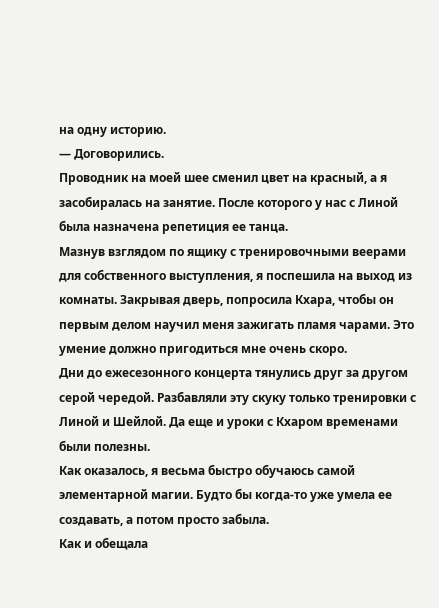на одну историю.
— Договорились.
Проводник на моей шее сменил цвет на красный, а я засобиралась на занятие. После которого у нас с Линой была назначена репетиция ее танца.
Мазнув взглядом по ящику с тренировочными веерами для собственного выступления, я поспешила на выход из комнаты. Закрывая дверь, попросила Кхара, чтобы он первым делом научил меня зажигать пламя чарами. Это умение должно пригодиться мне очень скоро.
Дни до ежесезонного концерта тянулись друг за другом серой чередой. Разбавляли эту скуку только тренировки с Линой и Шейлой. Да еще и уроки с Кхаром временами были полезны.
Как оказалось, я весьма быстро обучаюсь самой элементарной магии. Будто бы когда-то уже умела ее создавать, а потом просто забыла.
Как и обещала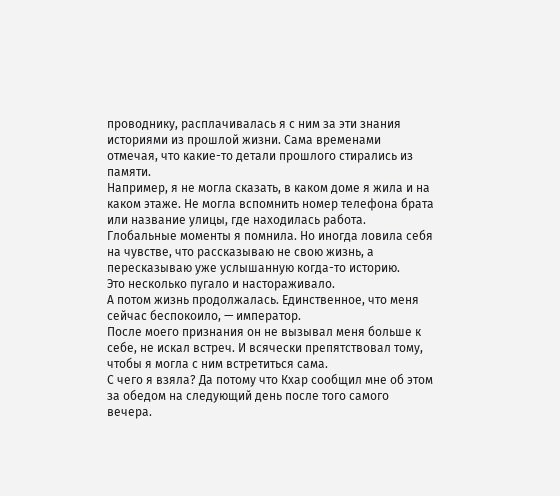проводнику, расплачивалась я с ним за эти знания историями из прошлой жизни. Сама временами отмечая, что какие-то детали прошлого стирались из памяти.
Например, я не могла сказать, в каком доме я жила и на каком этаже. Не могла вспомнить номер телефона брата или название улицы, где находилась работа. Глобальные моменты я помнила. Но иногда ловила себя на чувстве, что рассказываю не свою жизнь, а пересказываю уже услышанную когда-то историю.
Это несколько пугало и настораживало.
А потом жизнь продолжалась. Единственное, что меня сейчас беспокоило, — император.
После моего признания он не вызывал меня больше к себе, не искал встреч. И всячески препятствовал тому, чтобы я могла с ним встретиться сама.
С чего я взяла? Да потому что Кхар сообщил мне об этом за обедом на следующий день после того самого вечера.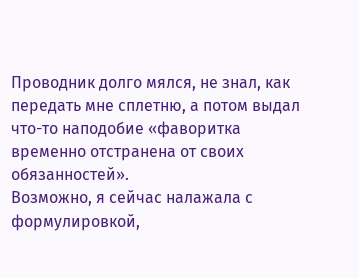Проводник долго мялся, не знал, как передать мне сплетню, а потом выдал что-то наподобие «фаворитка временно отстранена от своих обязанностей».
Возможно, я сейчас налажала с формулировкой,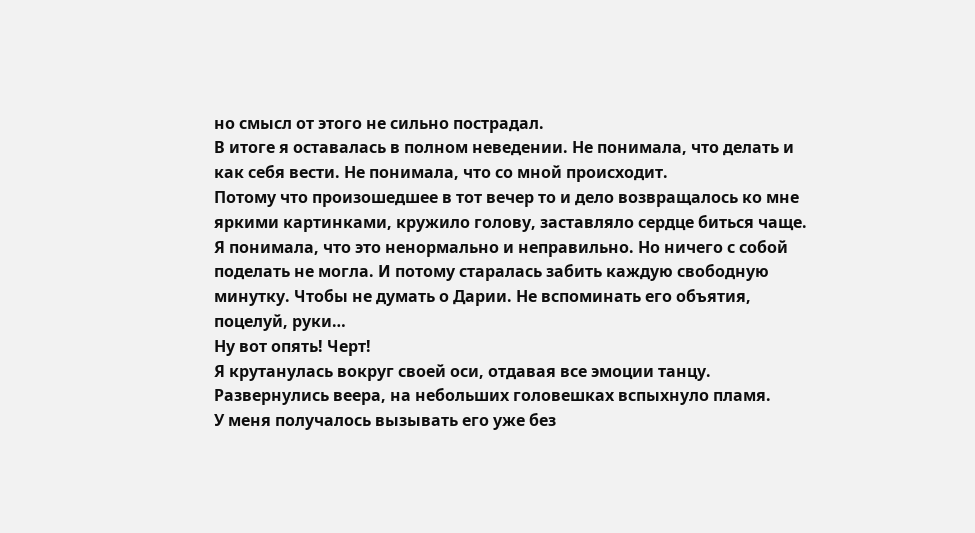но смысл от этого не сильно пострадал.
В итоге я оставалась в полном неведении. Не понимала, что делать и как себя вести. Не понимала, что со мной происходит.
Потому что произошедшее в тот вечер то и дело возвращалось ко мне яркими картинками, кружило голову, заставляло сердце биться чаще.
Я понимала, что это ненормально и неправильно. Но ничего с собой поделать не могла. И потому старалась забить каждую свободную минутку. Чтобы не думать о Дарии. Не вспоминать его объятия, поцелуй, руки…
Ну вот опять! Черт!
Я крутанулась вокруг своей оси, отдавая все эмоции танцу. Развернулись веера, на небольших головешках вспыхнуло пламя.
У меня получалось вызывать его уже без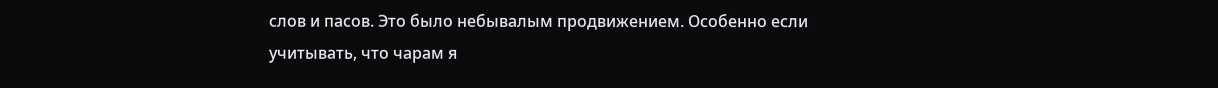слов и пасов. Это было небывалым продвижением. Особенно если учитывать, что чарам я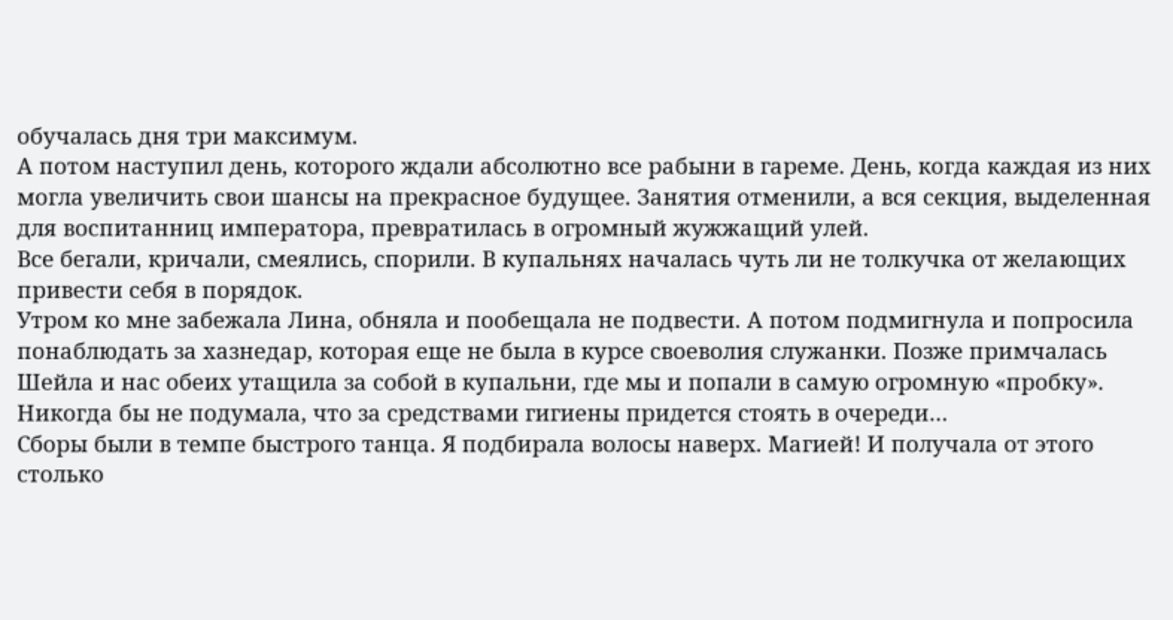обучалась дня три максимум.
А потом наступил день, которого ждали абсолютно все рабыни в гареме. День, когда каждая из них могла увеличить свои шансы на прекрасное будущее. Занятия отменили, а вся секция, выделенная для воспитанниц императора, превратилась в огромный жужжащий улей.
Все бегали, кричали, смеялись, спорили. В купальнях началась чуть ли не толкучка от желающих привести себя в порядок.
Утром ко мне забежала Лина, обняла и пообещала не подвести. А потом подмигнула и попросила понаблюдать за хазнедар, которая еще не была в курсе своеволия служанки. Позже примчалась Шейла и нас обеих утащила за собой в купальни, где мы и попали в самую огромную «пробку».
Никогда бы не подумала, что за средствами гигиены придется стоять в очереди…
Сборы были в темпе быстрого танца. Я подбирала волосы наверх. Магией! И получала от этого столько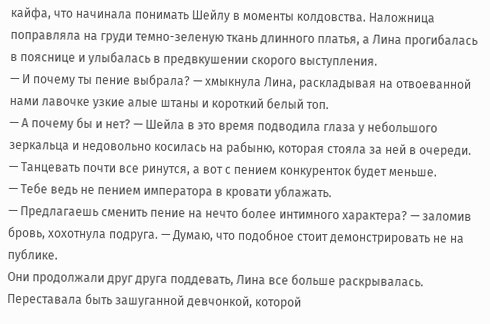кайфа, что начинала понимать Шейлу в моменты колдовства. Наложница поправляла на груди темно-зеленую ткань длинного платья, а Лина прогибалась в пояснице и улыбалась в предвкушении скорого выступления.
— И почему ты пение выбрала? — хмыкнула Лина, раскладывая на отвоеванной нами лавочке узкие алые штаны и короткий белый топ.
— А почему бы и нет? — Шейла в это время подводила глаза у небольшого зеркальца и недовольно косилась на рабыню, которая стояла за ней в очереди. — Танцевать почти все ринутся, а вот с пением конкуренток будет меньше.
— Тебе ведь не пением императора в кровати ублажать.
— Предлагаешь сменить пение на нечто более интимного характера? — заломив бровь, хохотнула подруга. — Думаю, что подобное стоит демонстрировать не на публике.
Они продолжали друг друга поддевать, Лина все больше раскрывалась. Переставала быть зашуганной девчонкой, которой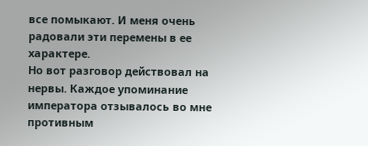все помыкают. И меня очень радовали эти перемены в ее характере.
Но вот разговор действовал на нервы. Каждое упоминание императора отзывалось во мне противным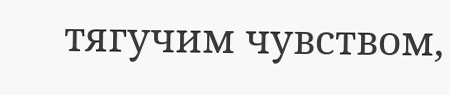тягучим чувством,